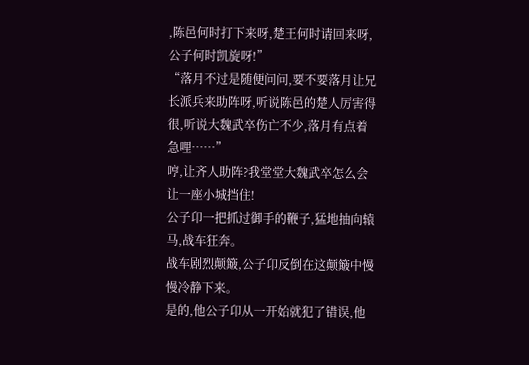,陈邑何时打下来呀,楚王何时请回来呀,公子何时凯旋呀!”
“落月不过是随便问问,要不要落月让兄长派兵来助阵呀,听说陈邑的楚人厉害得很,听说大魏武卒伤亡不少,落月有点着急哩……”
哼,让齐人助阵?我堂堂大魏武卒怎么会让一座小城挡住!
公子卬一把抓过御手的鞭子,猛地抽向辕马,战车狂奔。
战车剧烈颠簸,公子卬反倒在这颠簸中慢慢冷静下来。
是的,他公子卬从一开始就犯了错误,他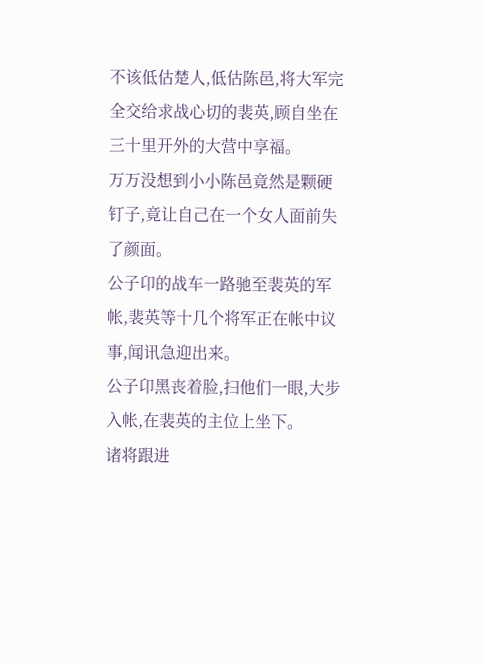不该低估楚人,低估陈邑,将大军完全交给求战心切的裴英,顾自坐在三十里开外的大营中享福。
万万没想到小小陈邑竟然是颗硬钉子,竟让自己在一个女人面前失了颜面。
公子卬的战车一路驰至裴英的军帐,裴英等十几个将军正在帐中议事,闻讯急迎出来。
公子卬黑丧着脸,扫他们一眼,大步入帐,在裴英的主位上坐下。
诸将跟进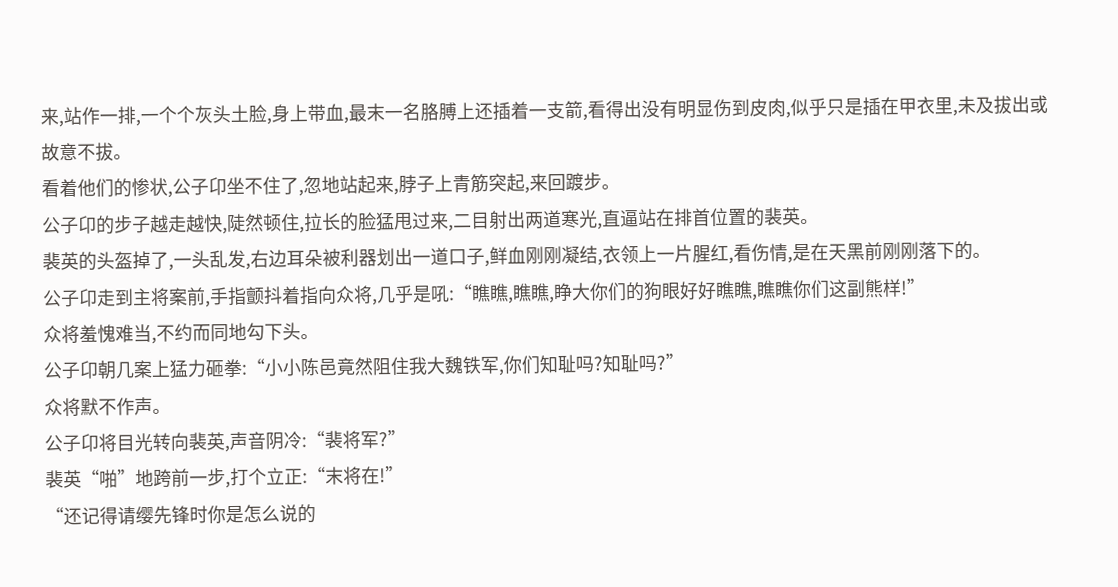来,站作一排,一个个灰头土脸,身上带血,最末一名胳膊上还插着一支箭,看得出没有明显伤到皮肉,似乎只是插在甲衣里,未及拔出或故意不拔。
看着他们的惨状,公子卬坐不住了,忽地站起来,脖子上青筋突起,来回踱步。
公子卬的步子越走越快,陡然顿住,拉长的脸猛甩过来,二目射出两道寒光,直逼站在排首位置的裴英。
裴英的头盔掉了,一头乱发,右边耳朵被利器划出一道口子,鲜血刚刚凝结,衣领上一片腥红,看伤情,是在天黑前刚刚落下的。
公子卬走到主将案前,手指颤抖着指向众将,几乎是吼:“瞧瞧,瞧瞧,睁大你们的狗眼好好瞧瞧,瞧瞧你们这副熊样!”
众将羞愧难当,不约而同地勾下头。
公子卬朝几案上猛力砸拳:“小小陈邑竟然阻住我大魏铁军,你们知耻吗?知耻吗?”
众将默不作声。
公子卬将目光转向裴英,声音阴冷:“裴将军?”
裴英“啪”地跨前一步,打个立正:“末将在!”
“还记得请缨先锋时你是怎么说的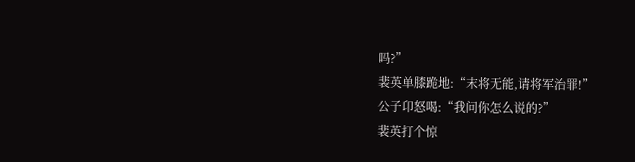吗?”
裴英单膝跪地:“末将无能,请将军治罪!”
公子卬怒喝:“我问你怎么说的?”
裴英打个惊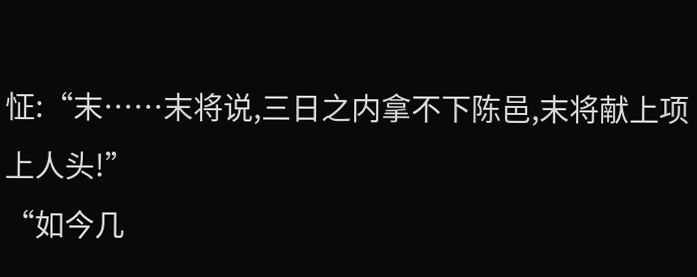怔:“末……末将说,三日之内拿不下陈邑,末将献上项上人头!”
“如今几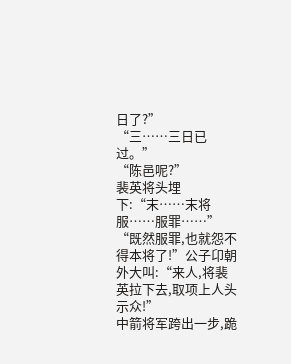日了?”
“三……三日已过。”
“陈邑呢?”
裴英将头埋下:“末……末将服……服罪……”
“既然服罪,也就怨不得本将了!”公子卬朝外大叫:“来人,将裴英拉下去,取项上人头示众!”
中箭将军跨出一步,跪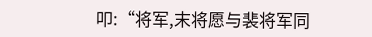叩:“将军,末将愿与裴将军同